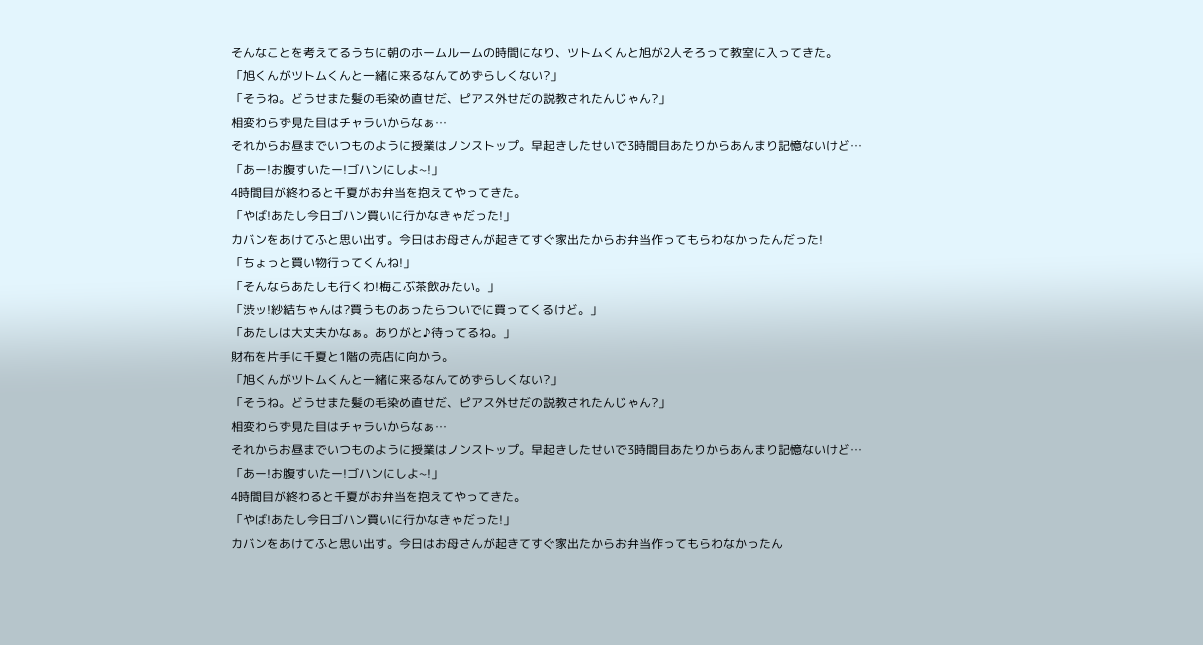そんなことを考えてるうちに朝のホームルームの時間になり、ツトムくんと旭が2人そろって教室に入ってきた。
「旭くんがツトムくんと一緒に来るなんてめずらしくない?」
「そうね。どうせまた髪の毛染め直せだ、ピアス外せだの説教されたんじゃん?」
相変わらず見た目はチャラいからなぁ…
それからお昼までいつものように授業はノンストップ。早起きしたせいで3時間目あたりからあんまり記憶ないけど…
「あー!お腹すいたー!ゴハンにしよ~!」
4時間目が終わると千夏がお弁当を抱えてやってきた。
「やば!あたし今日ゴハン買いに行かなきゃだった!」
カバンをあけてふと思い出す。今日はお母さんが起きてすぐ家出たからお弁当作ってもらわなかったんだった!
「ちょっと買い物行ってくんね!」
「そんならあたしも行くわ!梅こぶ茶飲みたい。」
「渋ッ!紗結ちゃんは?買うものあったらついでに買ってくるけど。」
「あたしは大丈夫かなぁ。ありがと♪待ってるね。」
財布を片手に千夏と1階の売店に向かう。
「旭くんがツトムくんと一緒に来るなんてめずらしくない?」
「そうね。どうせまた髪の毛染め直せだ、ピアス外せだの説教されたんじゃん?」
相変わらず見た目はチャラいからなぁ…
それからお昼までいつものように授業はノンストップ。早起きしたせいで3時間目あたりからあんまり記憶ないけど…
「あー!お腹すいたー!ゴハンにしよ~!」
4時間目が終わると千夏がお弁当を抱えてやってきた。
「やば!あたし今日ゴハン買いに行かなきゃだった!」
カバンをあけてふと思い出す。今日はお母さんが起きてすぐ家出たからお弁当作ってもらわなかったん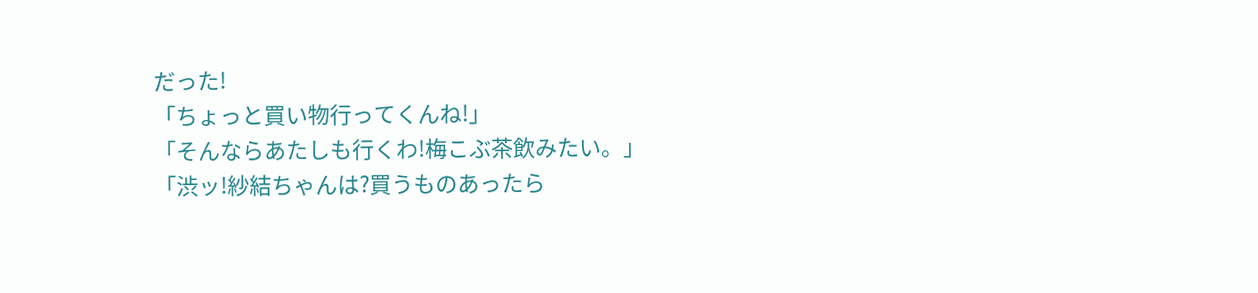だった!
「ちょっと買い物行ってくんね!」
「そんならあたしも行くわ!梅こぶ茶飲みたい。」
「渋ッ!紗結ちゃんは?買うものあったら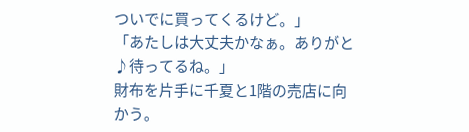ついでに買ってくるけど。」
「あたしは大丈夫かなぁ。ありがと♪待ってるね。」
財布を片手に千夏と1階の売店に向かう。